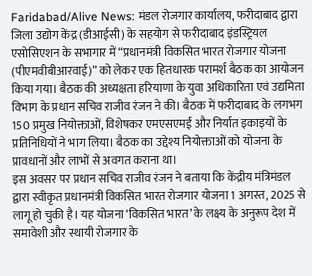Faridabad/Alive News: मंडल रोजगार कार्यालय, फरीदाबाद द्वारा जिला उद्योग केंद्र (डीआईसी) के सहयोग से फरीदाबाद इंडस्ट्रियल एसोसिएशन के सभागार में “प्रधानमंत्री विकसित भारत रोजगार योजना (पीएमवीबीआरवाई)” को लेकर एक हितधारक परामर्श बैठक का आयोजन किया गया। बैठक की अध्यक्षता हरियाणा के युवा अधिकारिता एवं उद्यमिता विभाग के प्रधान सचिव राजीव रंजन ने की। बैठक में फरीदाबाद के लगभग 150 प्रमुख नियोक्ताओं, विशेषकर एमएसएमई और निर्यात इकाइयों के प्रतिनिधियों ने भाग लिया। बैठक का उद्देश्य नियोक्ताओं को योजना के प्रावधानों और लाभों से अवगत कराना था।
इस अवसर पर प्रधान सचिव राजीव रंजन ने बताया कि केंद्रीय मंत्रिमंडल द्वारा स्वीकृत प्रधानमंत्री विकसित भारत रोजगार योजना 1 अगस्त, 2025 से लागू हो चुकी है। यह योजना ‘विकसित भारत’ के लक्ष्य के अनुरूप देश में समावेशी और स्थायी रोजगार के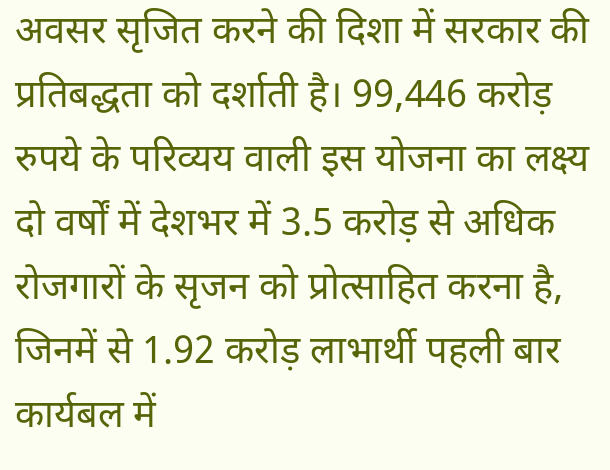अवसर सृजित करने की दिशा में सरकार की प्रतिबद्धता को दर्शाती है। 99,446 करोड़ रुपये के परिव्यय वाली इस योजना का लक्ष्य दो वर्षों में देशभर में 3.5 करोड़ से अधिक रोजगारों के सृजन को प्रोत्साहित करना है, जिनमें से 1.92 करोड़ लाभार्थी पहली बार कार्यबल में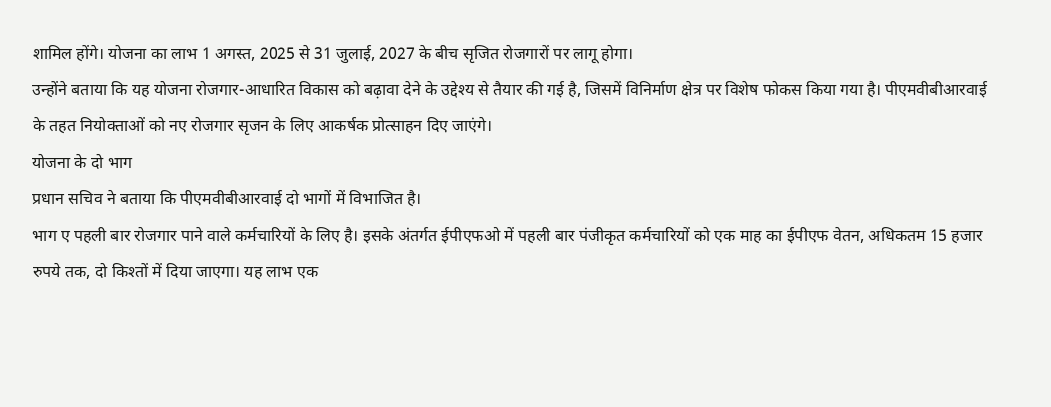शामिल होंगे। योजना का लाभ 1 अगस्त, 2025 से 31 जुलाई, 2027 के बीच सृजित रोजगारों पर लागू होगा।
उन्होंने बताया कि यह योजना रोजगार-आधारित विकास को बढ़ावा देने के उद्देश्य से तैयार की गई है, जिसमें विनिर्माण क्षेत्र पर विशेष फोकस किया गया है। पीएमवीबीआरवाई के तहत नियोक्ताओं को नए रोजगार सृजन के लिए आकर्षक प्रोत्साहन दिए जाएंगे।
योजना के दो भाग
प्रधान सचिव ने बताया कि पीएमवीबीआरवाई दो भागों में विभाजित है।
भाग ए पहली बार रोजगार पाने वाले कर्मचारियों के लिए है। इसके अंतर्गत ईपीएफओ में पहली बार पंजीकृत कर्मचारियों को एक माह का ईपीएफ वेतन, अधिकतम 15 हजार रुपये तक, दो किश्तों में दिया जाएगा। यह लाभ एक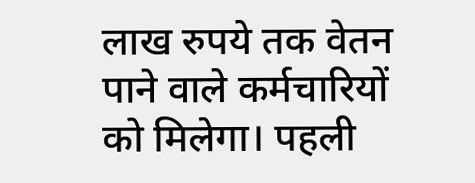लाख रुपये तक वेतन पाने वाले कर्मचारियों को मिलेगा। पहली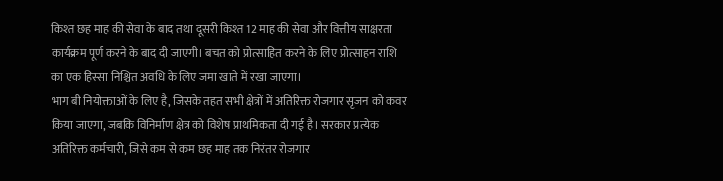किश्त छह माह की सेवा के बाद तथा दूसरी किश्त 12 माह की सेवा और वित्तीय साक्षरता कार्यक्रम पूर्ण करने के बाद दी जाएगी। बचत को प्रोत्साहित करने के लिए प्रोत्साहन राशि का एक हिस्सा निश्चित अवधि के लिए जमा खाते में रखा जाएगा।
भाग बी नियोक्ताओं के लिए है, जिसके तहत सभी क्षेत्रों में अतिरिक्त रोजगार सृजन को कवर किया जाएगा, जबकि विनिर्माण क्षेत्र को विशेष प्राथमिकता दी गई है। सरकार प्रत्येक अतिरिक्त कर्मचारी, जिसे कम से कम छह माह तक निरंतर रोजगार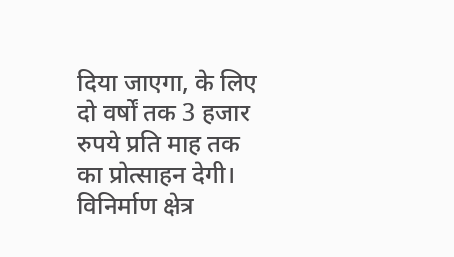दिया जाएगा, के लिए दो वर्षों तक 3 हजार रुपये प्रति माह तक का प्रोत्साहन देगी। विनिर्माण क्षेत्र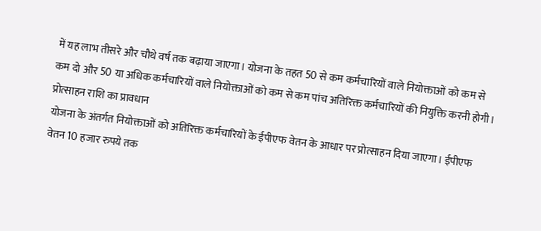में यह लाभ तीसरे और चौथे वर्ष तक बढ़ाया जाएगा। योजना के तहत 50 से कम कर्मचारियों वाले नियोक्ताओं को कम से कम दो और 50 या अधिक कर्मचारियों वाले नियोक्ताओं को कम से कम पांच अतिरिक्त कर्मचारियों की नियुक्ति करनी होगी।
प्रोत्साहन राशि का प्रावधान
योजना के अंतर्गत नियोक्ताओं को अतिरिक्त कर्मचारियों के ईपीएफ वेतन के आधार पर प्रोत्साहन दिया जाएगा। ईपीएफ वेतन 10 हजार रुपये तक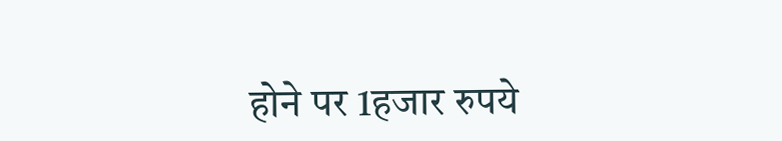होने पर 1हजार रुपये